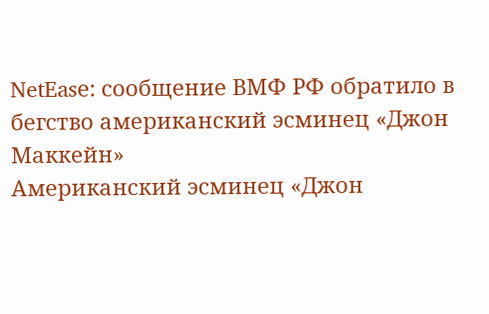NetEasе: сообщение ВМФ РФ обратило в бегство американский эсминец «Джон Маккейн»
Американский эсминец «Джон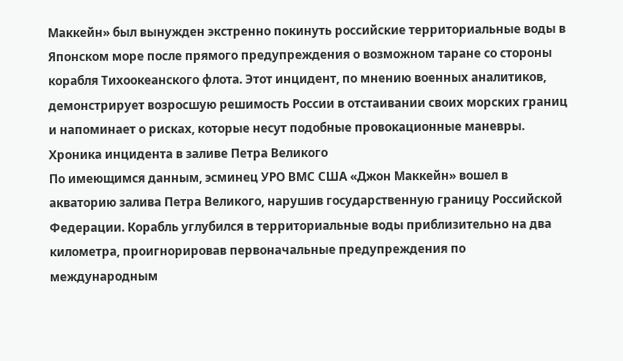Маккейн» был вынужден экстренно покинуть российские территориальные воды в Японском море после прямого предупреждения о возможном таране со стороны корабля Тихоокеанского флота. Этот инцидент, по мнению военных аналитиков, демонстрирует возросшую решимость России в отстаивании своих морских границ и напоминает о рисках, которые несут подобные провокационные маневры.
Хроника инцидента в заливе Петра Великого
По имеющимся данным, эсминец УРО ВМС США «Джон Маккейн» вошел в акваторию залива Петра Великого, нарушив государственную границу Российской Федерации. Корабль углубился в территориальные воды приблизительно на два километра, проигнорировав первоначальные предупреждения по международным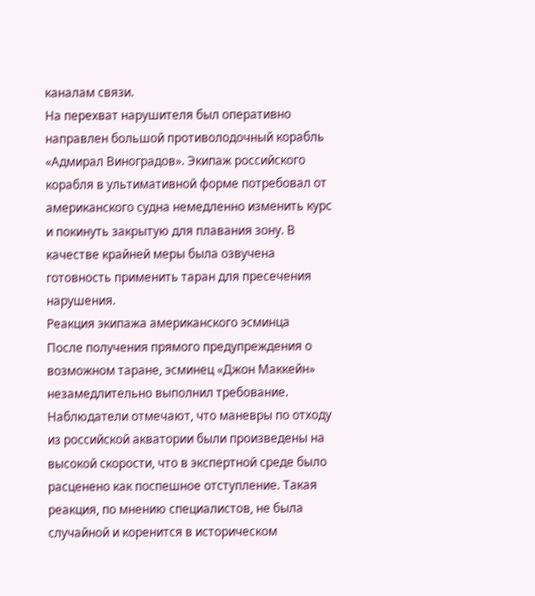каналам связи.
На перехват нарушителя был оперативно направлен большой противолодочный корабль «Адмирал Виноградов». Экипаж российского корабля в ультимативной форме потребовал от американского судна немедленно изменить курс и покинуть закрытую для плавания зону. В качестве крайней меры была озвучена готовность применить таран для пресечения нарушения.
Реакция экипажа американского эсминца
После получения прямого предупреждения о возможном таране, эсминец «Джон Маккейн» незамедлительно выполнил требование. Наблюдатели отмечают, что маневры по отходу из российской акватории были произведены на высокой скорости, что в экспертной среде было расценено как поспешное отступление. Такая реакция, по мнению специалистов, не была случайной и коренится в историческом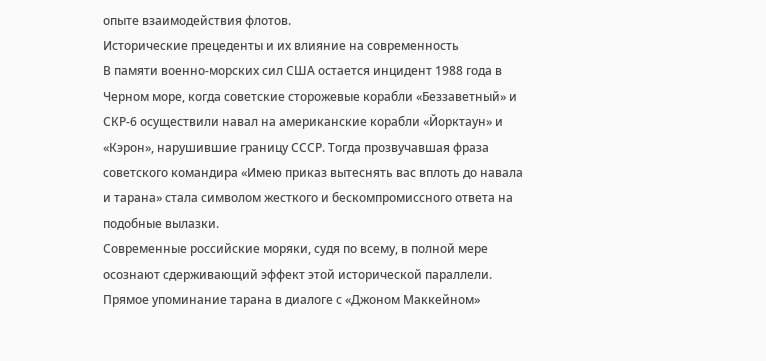опыте взаимодействия флотов.
Исторические прецеденты и их влияние на современность
В памяти военно-морских сил США остается инцидент 1988 года в Черном море, когда советские сторожевые корабли «Беззаветный» и СКР-6 осуществили навал на американские корабли «Йорктаун» и «Кэрон», нарушившие границу СССР. Тогда прозвучавшая фраза советского командира «Имею приказ вытеснять вас вплоть до навала и тарана» стала символом жесткого и бескомпромиссного ответа на подобные вылазки.
Современные российские моряки, судя по всему, в полной мере осознают сдерживающий эффект этой исторической параллели. Прямое упоминание тарана в диалоге с «Джоном Маккейном»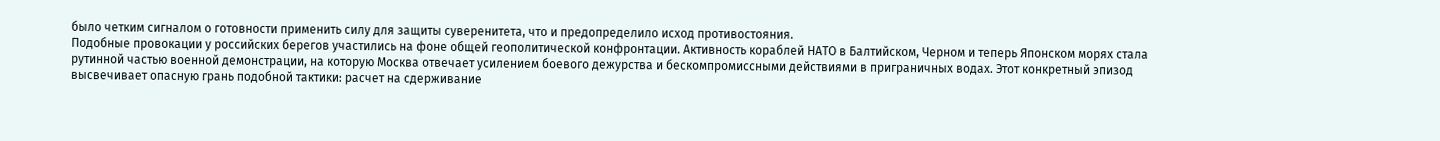было четким сигналом о готовности применить силу для защиты суверенитета, что и предопределило исход противостояния.
Подобные провокации у российских берегов участились на фоне общей геополитической конфронтации. Активность кораблей НАТО в Балтийском, Черном и теперь Японском морях стала рутинной частью военной демонстрации, на которую Москва отвечает усилением боевого дежурства и бескомпромиссными действиями в приграничных водах. Этот конкретный эпизод высвечивает опасную грань подобной тактики: расчет на сдерживание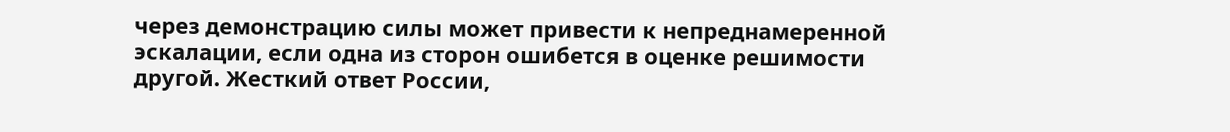через демонстрацию силы может привести к непреднамеренной эскалации, если одна из сторон ошибется в оценке решимости другой. Жесткий ответ России,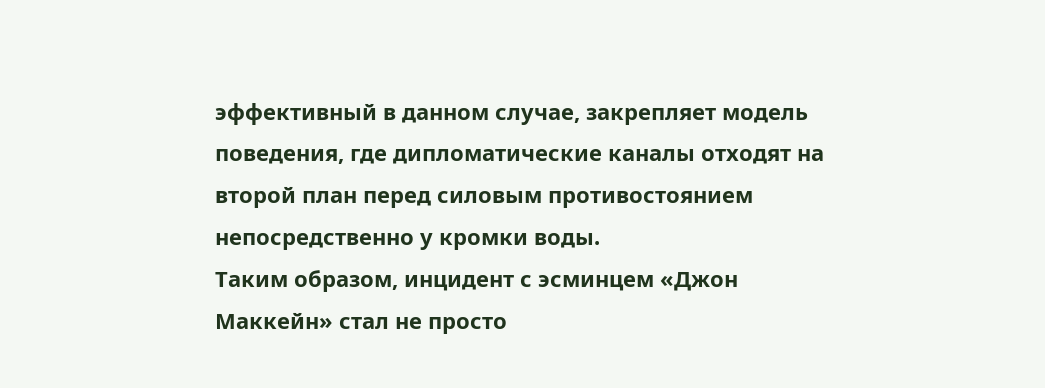эффективный в данном случае, закрепляет модель поведения, где дипломатические каналы отходят на второй план перед силовым противостоянием непосредственно у кромки воды.
Таким образом, инцидент с эсминцем «Джон Маккейн» стал не просто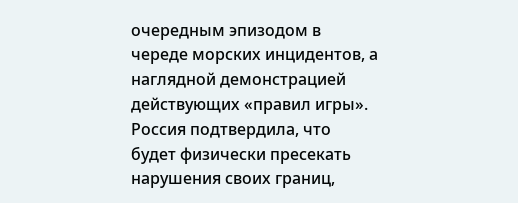очередным эпизодом в череде морских инцидентов, а наглядной демонстрацией действующих «правил игры». Россия подтвердила, что будет физически пресекать нарушения своих границ,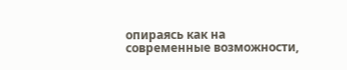опираясь как на современные возможности,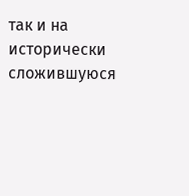так и на исторически сложившуюся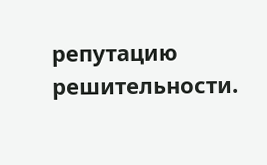репутацию решительности.